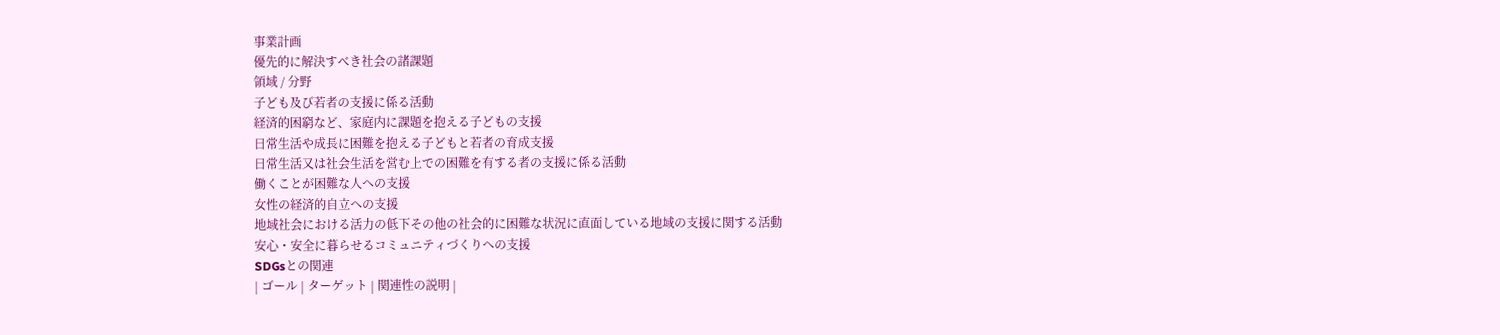事業計画
優先的に解決すべき社会の諸課題
領域 / 分野
子ども及び若者の支援に係る活動
経済的困窮など、家庭内に課題を抱える子どもの支援
日常生活や成長に困難を抱える子どもと若者の育成支援
日常生活又は社会生活を営む上での困難を有する者の支援に係る活動
働くことが困難な人への支援
女性の経済的自立への支援
地域社会における活力の低下その他の社会的に困難な状況に直面している地域の支援に関する活動
安心・安全に暮らせるコミュニティづくりへの支援
SDGsとの関連
| ゴール | ターゲット | 関連性の説明 |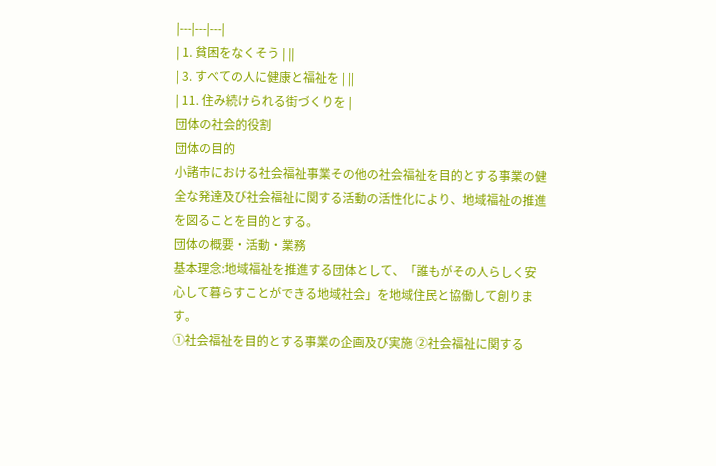|---|---|---|
| 1. 貧困をなくそう | ||
| 3. すべての人に健康と福祉を | ||
| 11. 住み続けられる街づくりを |
団体の社会的役割
団体の目的
小諸市における社会福祉事業その他の社会福祉を目的とする事業の健全な発達及び社会福祉に関する活動の活性化により、地域福祉の推進を図ることを目的とする。
団体の概要・活動・業務
基本理念:地域福祉を推進する団体として、「誰もがその人らしく安心して暮らすことができる地域社会」を地域住民と協働して創ります。
①社会福祉を目的とする事業の企画及び実施 ②社会福祉に関する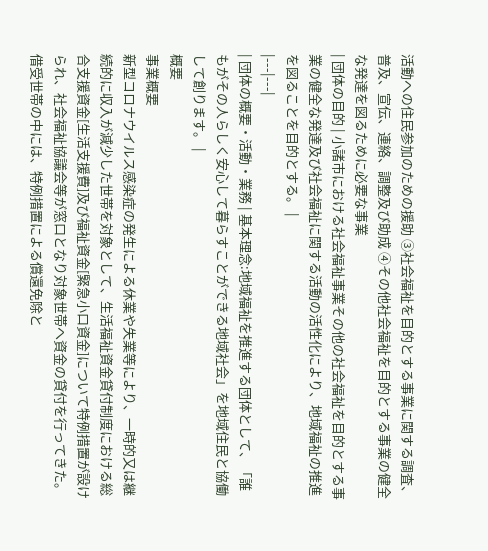活動への住民参加のための援助 ③社会福祉を目的とする事業に関する調査、普及、宣伝、連絡、調整及び助成 ④その他社会福祉を目的とする事業の健全な発達を図るために必要な事業
| 団体の目的 | 小諸市における社会福祉事業その他の社会福祉を目的とする事業の健全な発達及び社会福祉に関する活動の活性化により、地域福祉の推進を図ることを目的とする。 |
|---|---|
| 団体の概要・活動・業務 | 基本理念:地域福祉を推進する団体として、「誰もがその人らしく安心して暮らすことができる地域社会」を地域住民と協働して創ります。 |
概要
事業概要
新型コロナウイルス感染症の発生による休業や失業等により、一時的又は継続的に収入が減少した世帯を対象として、生活福祉資金貸付制度における総合支援資金[生活支援費]及び福祉資金[緊急小口資金]について特例措置が設けられ、社会福祉協議会等が窓口となり対象世帯へ資金の貸付を行ってきた。
借受世帯の中には、特例措置による償還免除と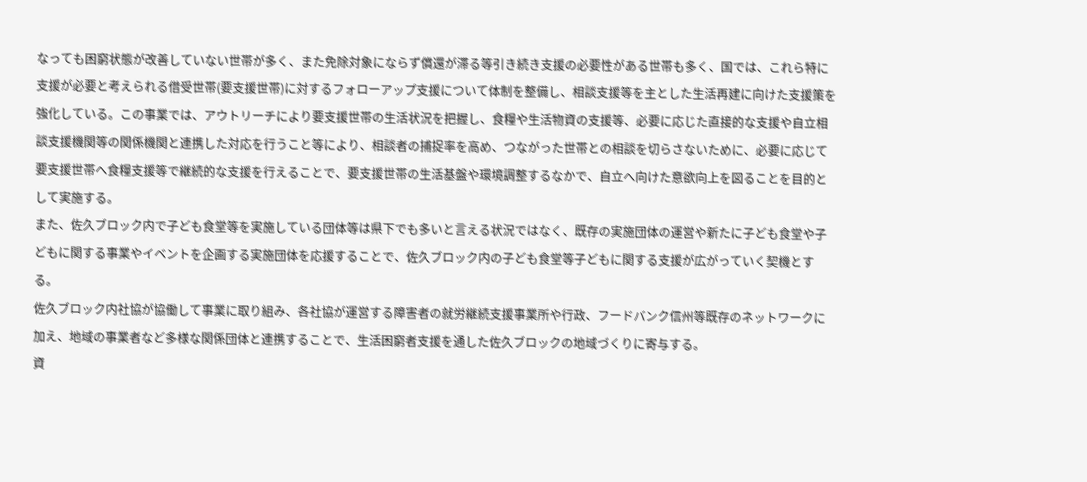なっても困窮状態が改善していない世帯が多く、また免除対象にならず償還が滞る等引き続き支援の必要性がある世帯も多く、国では、これら特に支援が必要と考えられる借受世帯(要支援世帯)に対するフォローアップ支援について体制を整備し、相談支援等を主とした生活再建に向けた支援策を強化している。この事業では、アウトリーチにより要支援世帯の生活状況を把握し、食糧や生活物資の支援等、必要に応じた直接的な支援や自立相談支援機関等の関係機関と連携した対応を行うこと等により、相談者の捕捉率を高め、つながった世帯との相談を切らさないために、必要に応じて要支援世帯へ食糧支援等で継続的な支援を行えることで、要支援世帯の生活基盤や環境調整するなかで、自立へ向けた意欲向上を図ることを目的として実施する。
また、佐久ブロック内で子ども食堂等を実施している団体等は県下でも多いと言える状況ではなく、既存の実施団体の運営や新たに子ども食堂や子どもに関する事業やイベントを企画する実施団体を応援することで、佐久ブロック内の子ども食堂等子どもに関する支援が広がっていく契機とする。
佐久ブロック内社協が協働して事業に取り組み、各社協が運営する障害者の就労継続支援事業所や行政、フードバンク信州等既存のネットワークに加え、地域の事業者など多様な関係団体と連携することで、生活困窮者支援を通した佐久ブロックの地域づくりに寄与する。
資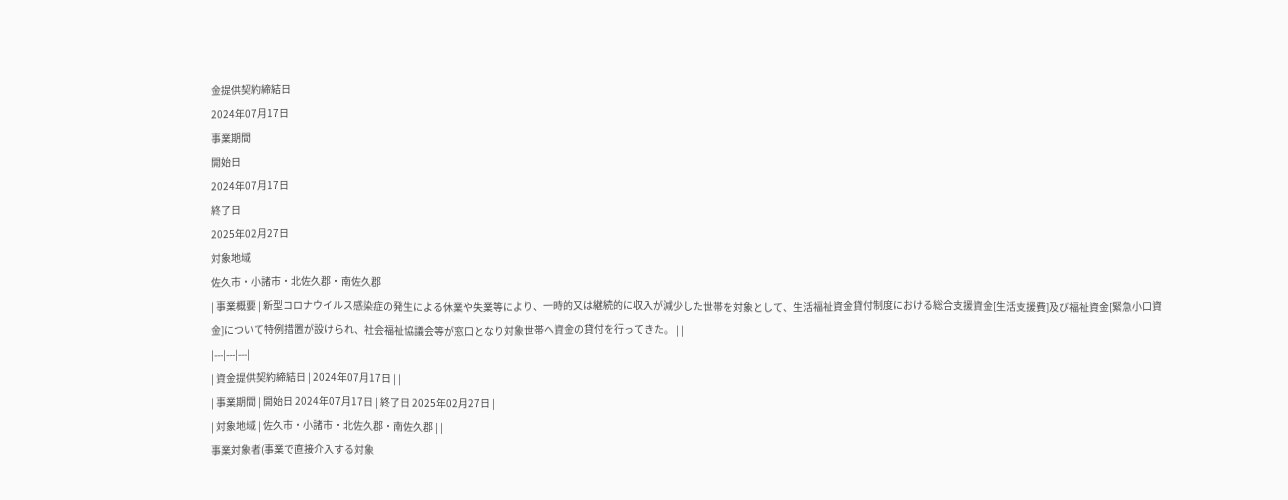金提供契約締結日
2024年07月17日
事業期間
開始日
2024年07月17日
終了日
2025年02月27日
対象地域
佐久市・小諸市・北佐久郡・南佐久郡
| 事業概要 | 新型コロナウイルス感染症の発生による休業や失業等により、一時的又は継続的に収入が減少した世帯を対象として、生活福祉資金貸付制度における総合支援資金[生活支援費]及び福祉資金[緊急小口資金]について特例措置が設けられ、社会福祉協議会等が窓口となり対象世帯へ資金の貸付を行ってきた。 | |
|---|---|---|
| 資金提供契約締結日 | 2024年07月17日 | |
| 事業期間 | 開始日 2024年07月17日 | 終了日 2025年02月27日 |
| 対象地域 | 佐久市・小諸市・北佐久郡・南佐久郡 | |
事業対象者(事業で直接介入する対象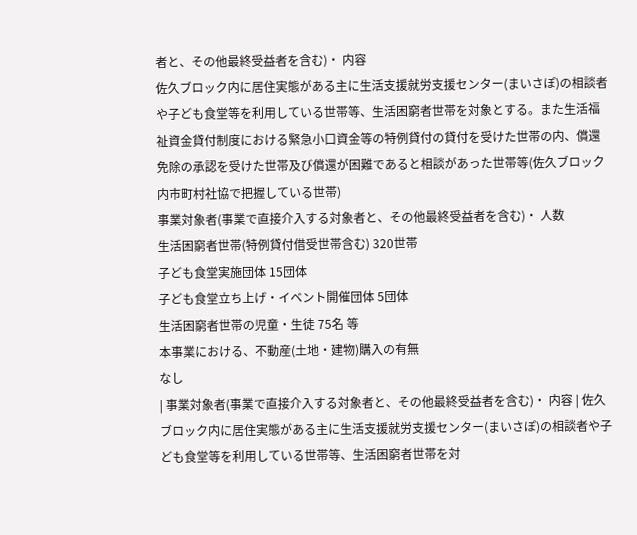者と、その他最終受益者を含む)・ 内容
佐久ブロック内に居住実態がある主に生活支援就労支援センター(まいさぽ)の相談者や子ども食堂等を利用している世帯等、生活困窮者世帯を対象とする。また生活福祉資金貸付制度における緊急小口資金等の特例貸付の貸付を受けた世帯の内、償還免除の承認を受けた世帯及び償還が困難であると相談があった世帯等(佐久ブロック内市町村社協で把握している世帯)
事業対象者(事業で直接介入する対象者と、その他最終受益者を含む)・ 人数
生活困窮者世帯(特例貸付借受世帯含む) 320世帯
子ども食堂実施団体 15団体
子ども食堂立ち上げ・イベント開催団体 5団体
生活困窮者世帯の児童・生徒 75名 等
本事業における、不動産(土地・建物)購入の有無
なし
| 事業対象者(事業で直接介入する対象者と、その他最終受益者を含む)・ 内容 | 佐久ブロック内に居住実態がある主に生活支援就労支援センター(まいさぽ)の相談者や子ども食堂等を利用している世帯等、生活困窮者世帯を対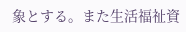象とする。また生活福祉資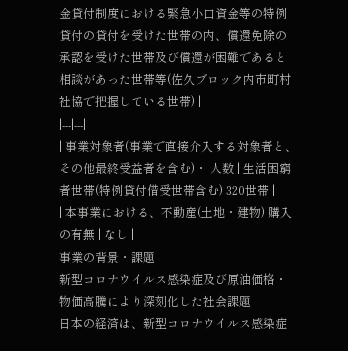金貸付制度における緊急小口資金等の特例貸付の貸付を受けた世帯の内、償還免除の承認を受けた世帯及び償還が困難であると相談があった世帯等(佐久ブロック内市町村社協で把握している世帯) |
|---|---|
| 事業対象者(事業で直接介入する対象者と、その他最終受益者を含む)・ 人数 | 生活困窮者世帯(特例貸付借受世帯含む) 320世帯 |
| 本事業における、不動産(土地・建物) 購入の有無 | なし |
事業の背景・課題
新型コロナウイルス感染症及び原油価格・物価高騰により深刻化した社会課題
日本の経済は、新型コロナウイルス感染症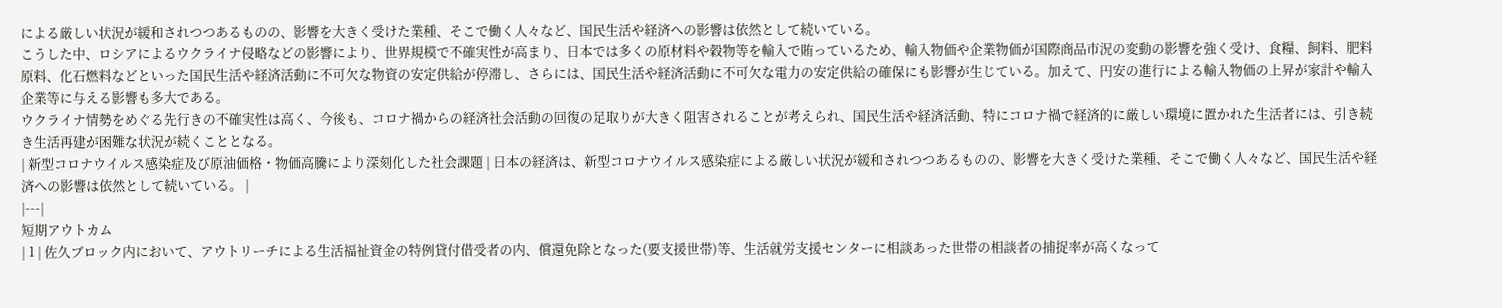による厳しい状況が緩和されつつあるものの、影響を大きく受けた業種、そこで働く人々など、国民生活や経済への影響は依然として続いている。
こうした中、ロシアによるウクライナ侵略などの影響により、世界規模で不確実性が高まり、日本では多くの原材料や穀物等を輸入で賄っているため、輸入物価や企業物価が国際商品市況の変動の影響を強く受け、食糧、飼料、肥料原料、化石燃料などといった国民生活や経済活動に不可欠な物資の安定供給が停滞し、さらには、国民生活や経済活動に不可欠な電力の安定供給の確保にも影響が生じている。加えて、円安の進行による輸入物価の上昇が家計や輸入企業等に与える影響も多大である。
ウクライナ情勢をめぐる先行きの不確実性は高く、今後も、コロナ禍からの経済社会活動の回復の足取りが大きく阻害されることが考えられ、国民生活や経済活動、特にコロナ禍で経済的に厳しい環境に置かれた生活者には、引き続き生活再建が困難な状況が続くこととなる。
| 新型コロナウイルス感染症及び原油価格・物価高騰により深刻化した社会課題 | 日本の経済は、新型コロナウイルス感染症による厳しい状況が緩和されつつあるものの、影響を大きく受けた業種、そこで働く人々など、国民生活や経済への影響は依然として続いている。 |
|---|
短期アウトカム
| 1 | 佐久ブロック内において、アウトリーチによる生活福祉資金の特例貸付借受者の内、償還免除となった(要支援世帯)等、生活就労支援センターに相談あった世帯の相談者の捕捉率が高くなって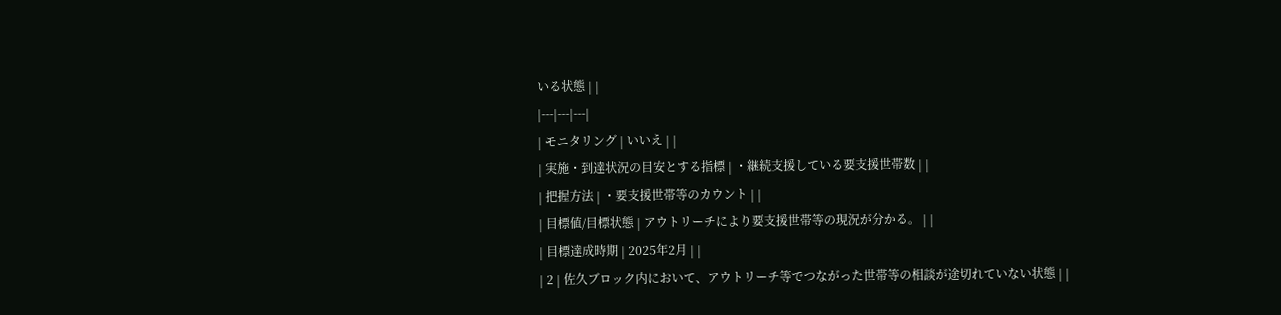いる状態 | |
|---|---|---|
| モニタリング | いいえ | |
| 実施・到達状況の目安とする指標 | ・継続支援している要支援世帯数 | |
| 把握方法 | ・要支援世帯等のカウント | |
| 目標値/目標状態 | アウトリーチにより要支援世帯等の現況が分かる。 | |
| 目標達成時期 | 2025年2月 | |
| 2 | 佐久ブロック内において、アウトリーチ等でつながった世帯等の相談が途切れていない状態 | |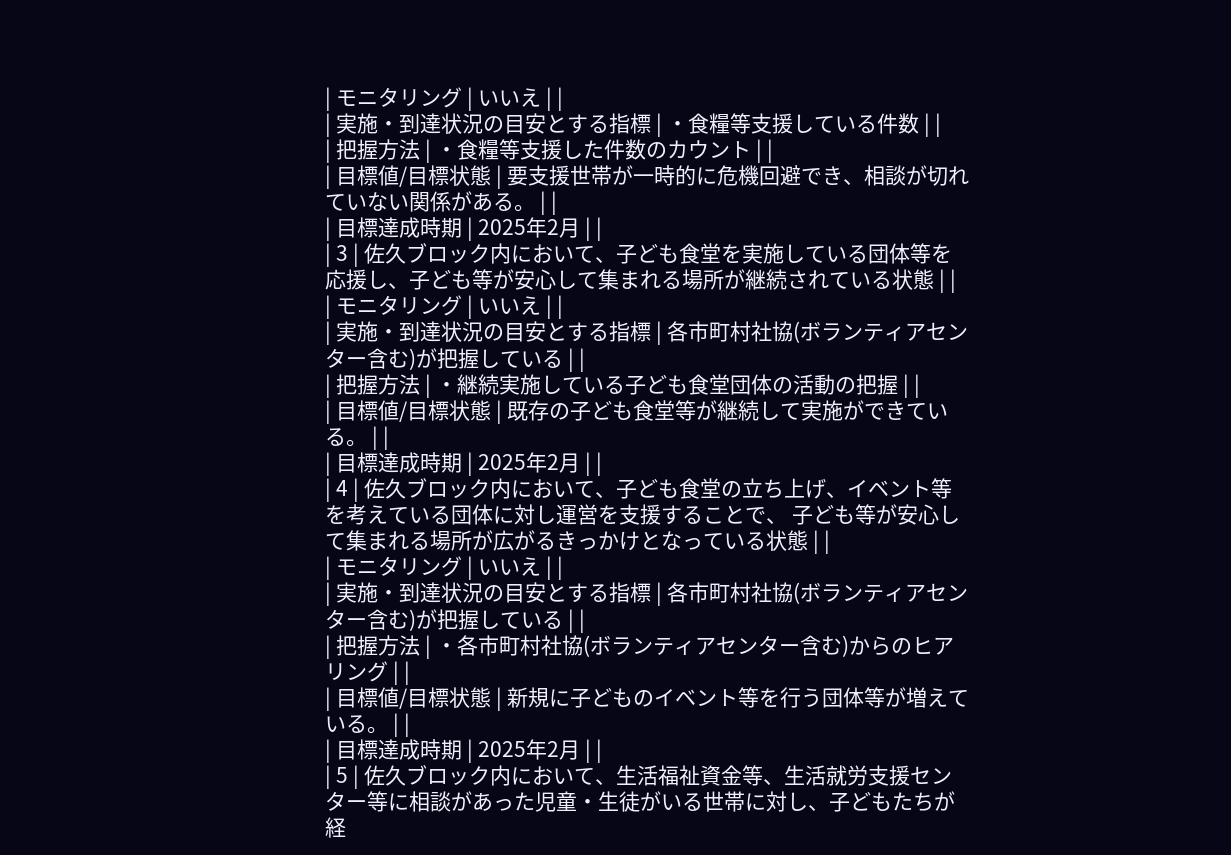| モニタリング | いいえ | |
| 実施・到達状況の目安とする指標 | ・食糧等支援している件数 | |
| 把握方法 | ・食糧等支援した件数のカウント | |
| 目標値/目標状態 | 要支援世帯が一時的に危機回避でき、相談が切れていない関係がある。 | |
| 目標達成時期 | 2025年2月 | |
| 3 | 佐久ブロック内において、子ども食堂を実施している団体等を応援し、子ども等が安心して集まれる場所が継続されている状態 | |
| モニタリング | いいえ | |
| 実施・到達状況の目安とする指標 | 各市町村社協(ボランティアセンター含む)が把握している | |
| 把握方法 | ・継続実施している子ども食堂団体の活動の把握 | |
| 目標値/目標状態 | 既存の子ども食堂等が継続して実施ができている。 | |
| 目標達成時期 | 2025年2月 | |
| 4 | 佐久ブロック内において、子ども食堂の立ち上げ、イベント等を考えている団体に対し運営を支援することで、 子ども等が安心して集まれる場所が広がるきっかけとなっている状態 | |
| モニタリング | いいえ | |
| 実施・到達状況の目安とする指標 | 各市町村社協(ボランティアセンター含む)が把握している | |
| 把握方法 | ・各市町村社協(ボランティアセンター含む)からのヒアリング | |
| 目標値/目標状態 | 新規に子どものイベント等を行う団体等が増えている。 | |
| 目標達成時期 | 2025年2月 | |
| 5 | 佐久ブロック内において、生活福祉資金等、生活就労支援センター等に相談があった児童・生徒がいる世帯に対し、子どもたちが経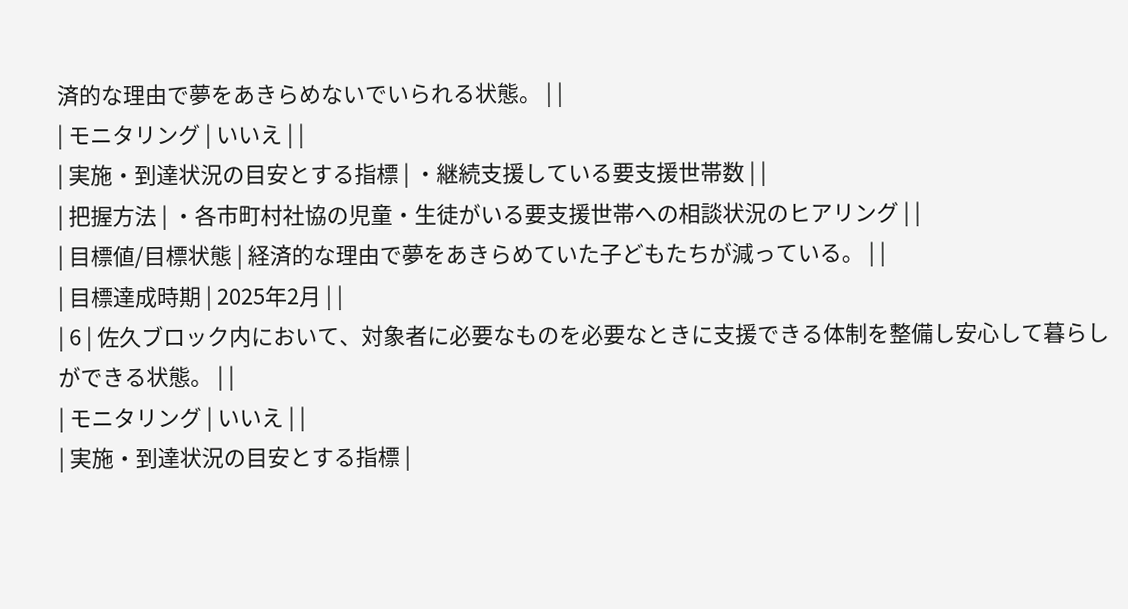済的な理由で夢をあきらめないでいられる状態。 | |
| モニタリング | いいえ | |
| 実施・到達状況の目安とする指標 | ・継続支援している要支援世帯数 | |
| 把握方法 | ・各市町村社協の児童・生徒がいる要支援世帯への相談状況のヒアリング | |
| 目標値/目標状態 | 経済的な理由で夢をあきらめていた子どもたちが減っている。 | |
| 目標達成時期 | 2025年2月 | |
| 6 | 佐久ブロック内において、対象者に必要なものを必要なときに支援できる体制を整備し安心して暮らしができる状態。 | |
| モニタリング | いいえ | |
| 実施・到達状況の目安とする指標 |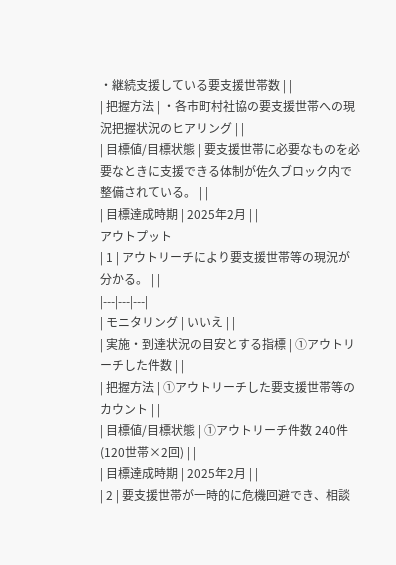・継続支援している要支援世帯数 | |
| 把握方法 | ・各市町村社協の要支援世帯への現況把握状況のヒアリング | |
| 目標値/目標状態 | 要支援世帯に必要なものを必要なときに支援できる体制が佐久ブロック内で整備されている。 | |
| 目標達成時期 | 2025年2月 | |
アウトプット
| 1 | アウトリーチにより要支援世帯等の現況が分かる。 | |
|---|---|---|
| モニタリング | いいえ | |
| 実施・到達状況の目安とする指標 | ①アウトリーチした件数 | |
| 把握方法 | ①アウトリーチした要支援世帯等のカウント | |
| 目標値/目標状態 | ①アウトリーチ件数 240件(120世帯×2回) | |
| 目標達成時期 | 2025年2月 | |
| 2 | 要支援世帯が一時的に危機回避でき、相談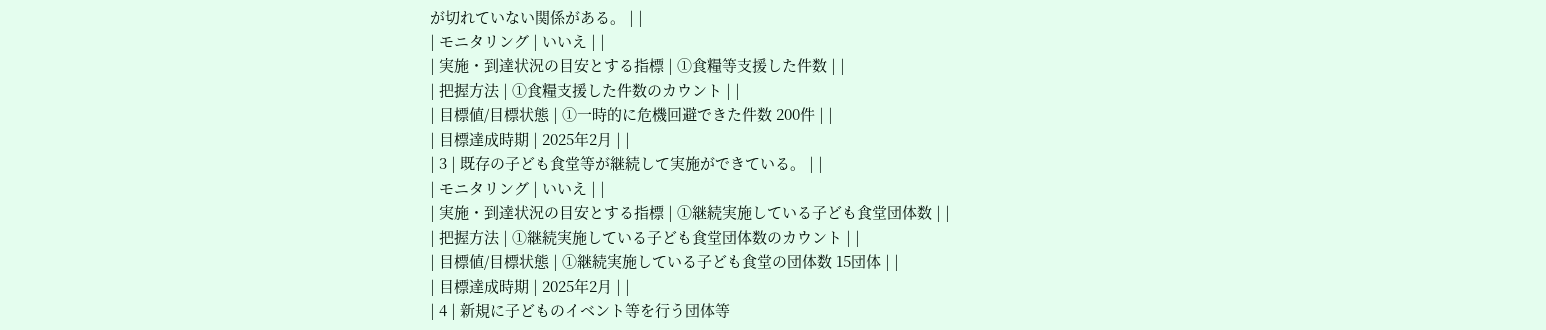が切れていない関係がある。 | |
| モニタリング | いいえ | |
| 実施・到達状況の目安とする指標 | ①食糧等支援した件数 | |
| 把握方法 | ①食糧支援した件数のカウント | |
| 目標値/目標状態 | ①一時的に危機回避できた件数 200件 | |
| 目標達成時期 | 2025年2月 | |
| 3 | 既存の子ども食堂等が継続して実施ができている。 | |
| モニタリング | いいえ | |
| 実施・到達状況の目安とする指標 | ①継続実施している子ども食堂団体数 | |
| 把握方法 | ①継続実施している子ども食堂団体数のカウント | |
| 目標値/目標状態 | ①継続実施している子ども食堂の団体数 15団体 | |
| 目標達成時期 | 2025年2月 | |
| 4 | 新規に子どものイベント等を行う団体等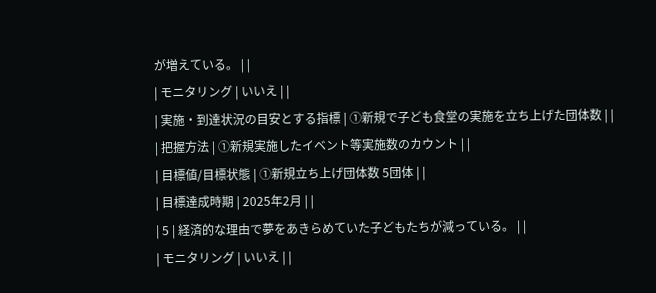が増えている。 | |
| モニタリング | いいえ | |
| 実施・到達状況の目安とする指標 | ①新規で子ども食堂の実施を立ち上げた団体数 | |
| 把握方法 | ①新規実施したイベント等実施数のカウント | |
| 目標値/目標状態 | ①新規立ち上げ団体数 5団体 | |
| 目標達成時期 | 2025年2月 | |
| 5 | 経済的な理由で夢をあきらめていた子どもたちが減っている。 | |
| モニタリング | いいえ | |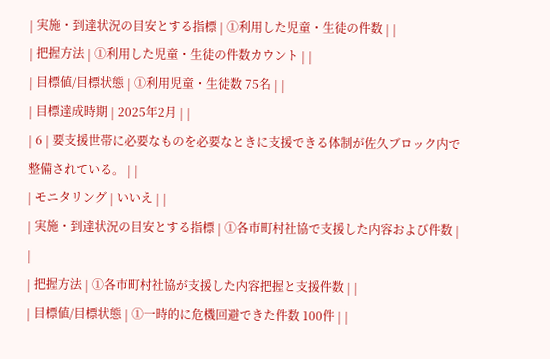| 実施・到達状況の目安とする指標 | ①利用した児童・生徒の件数 | |
| 把握方法 | ①利用した児童・生徒の件数カウント | |
| 目標値/目標状態 | ①利用児童・生徒数 75名 | |
| 目標達成時期 | 2025年2月 | |
| 6 | 要支援世帯に必要なものを必要なときに支援できる体制が佐久ブロック内で整備されている。 | |
| モニタリング | いいえ | |
| 実施・到達状況の目安とする指標 | ①各市町村社協で支援した内容および件数 | |
| 把握方法 | ①各市町村社協が支援した内容把握と支援件数 | |
| 目標値/目標状態 | ①一時的に危機回避できた件数 100件 | |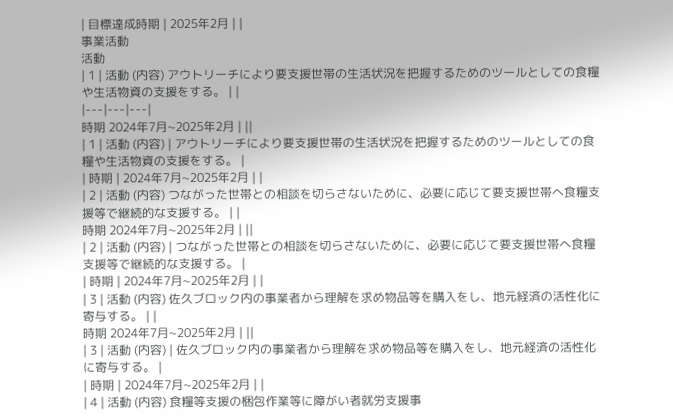| 目標達成時期 | 2025年2月 | |
事業活動
活動
| 1 | 活動 (内容) アウトリーチにより要支援世帯の生活状況を把握するためのツールとしての食糧や生活物資の支援をする。 | |
|---|---|---|
時期 2024年7月~2025年2月 | ||
| 1 | 活動 (内容) | アウトリーチにより要支援世帯の生活状況を把握するためのツールとしての食糧や生活物資の支援をする。 |
| 時期 | 2024年7月~2025年2月 | |
| 2 | 活動 (内容) つながった世帯との相談を切らさないために、必要に応じて要支援世帯へ食糧支援等で継続的な支援する。 | |
時期 2024年7月~2025年2月 | ||
| 2 | 活動 (内容) | つながった世帯との相談を切らさないために、必要に応じて要支援世帯へ食糧支援等で継続的な支援する。 |
| 時期 | 2024年7月~2025年2月 | |
| 3 | 活動 (内容) 佐久ブロック内の事業者から理解を求め物品等を購入をし、地元経済の活性化に寄与する。 | |
時期 2024年7月~2025年2月 | ||
| 3 | 活動 (内容) | 佐久ブロック内の事業者から理解を求め物品等を購入をし、地元経済の活性化に寄与する。 |
| 時期 | 2024年7月~2025年2月 | |
| 4 | 活動 (内容) 食糧等支援の梱包作業等に障がい者就労支援事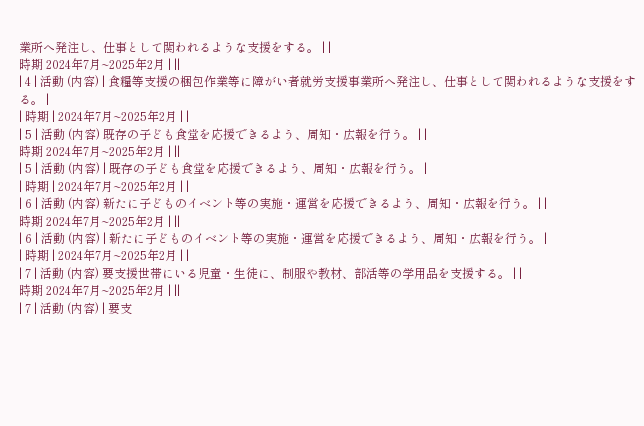業所へ発注し、仕事として関われるような支援をする。 | |
時期 2024年7月~2025年2月 | ||
| 4 | 活動 (内容) | 食糧等支援の梱包作業等に障がい者就労支援事業所へ発注し、仕事として関われるような支援をする。 |
| 時期 | 2024年7月~2025年2月 | |
| 5 | 活動 (内容) 既存の子ども食堂を応援できるよう、周知・広報を行う。 | |
時期 2024年7月~2025年2月 | ||
| 5 | 活動 (内容) | 既存の子ども食堂を応援できるよう、周知・広報を行う。 |
| 時期 | 2024年7月~2025年2月 | |
| 6 | 活動 (内容) 新たに子どものイベント等の実施・運営を応援できるよう、周知・広報を行う。 | |
時期 2024年7月~2025年2月 | ||
| 6 | 活動 (内容) | 新たに子どものイベント等の実施・運営を応援できるよう、周知・広報を行う。 |
| 時期 | 2024年7月~2025年2月 | |
| 7 | 活動 (内容) 要支援世帯にいる児童・生徒に、制服や教材、部活等の学用品を支援する。 | |
時期 2024年7月~2025年2月 | ||
| 7 | 活動 (内容) | 要支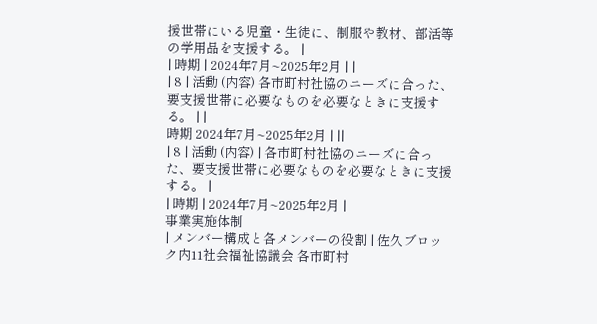援世帯にいる児童・生徒に、制服や教材、部活等の学用品を支援する。 |
| 時期 | 2024年7月~2025年2月 | |
| 8 | 活動 (内容) 各市町村社協のニーズに合った、要支援世帯に必要なものを必要なときに支援する。 | |
時期 2024年7月~2025年2月 | ||
| 8 | 活動 (内容) | 各市町村社協のニーズに合った、要支援世帯に必要なものを必要なときに支援する。 |
| 時期 | 2024年7月~2025年2月 |
事業実施体制
| メンバー構成と各メンバーの役割 | 佐久ブロック内11社会福祉協議会 各市町村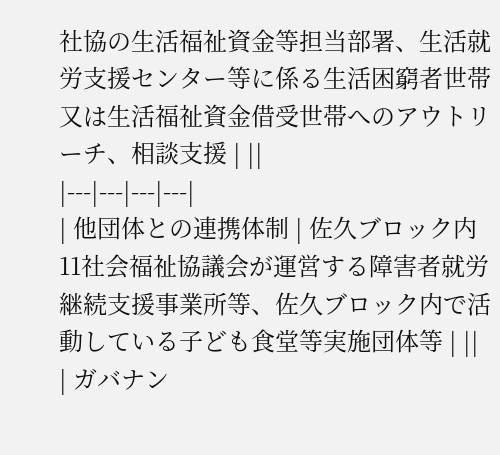社協の生活福祉資金等担当部署、生活就労支援センター等に係る生活困窮者世帯又は生活福祉資金借受世帯へのアウトリーチ、相談支援 | ||
|---|---|---|---|
| 他団体との連携体制 | 佐久ブロック内11社会福祉協議会が運営する障害者就労継続支援事業所等、佐久ブロック内で活動している子ども食堂等実施団体等 | ||
| ガバナン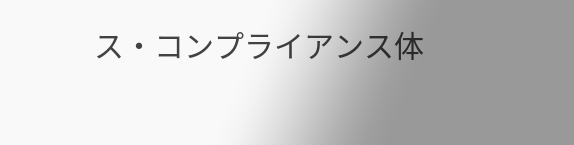ス・コンプライアンス体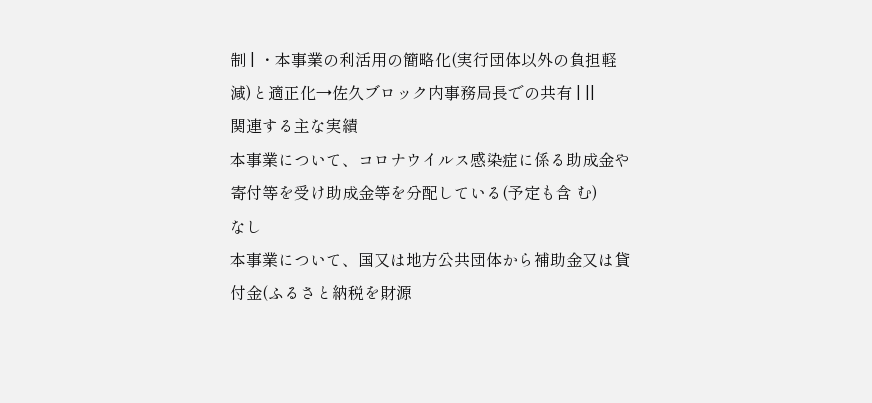制 | ・本事業の利活用の簡略化(実行団体以外の負担軽減)と適正化→佐久ブロック内事務局長での共有 | ||
関連する主な実績
本事業について、コロナウイルス感染症に係る助成金や寄付等を受け助成金等を分配している(予定も含 む)
なし
本事業について、国又は地方公共団体から補助金又は貸付金(ふるさと納税を財源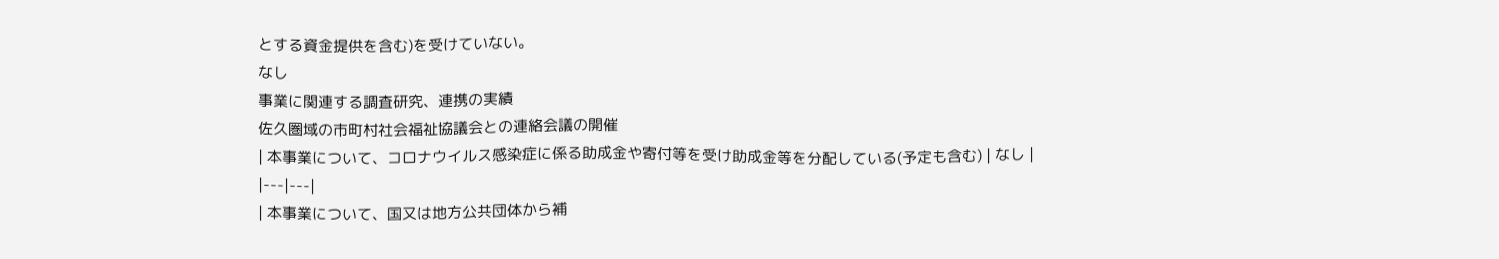とする資金提供を含む)を受けていない。
なし
事業に関連する調査研究、連携の実績
佐久圏域の市町村社会福祉協議会との連絡会議の開催
| 本事業について、コロナウイルス感染症に係る助成金や寄付等を受け助成金等を分配している(予定も含む) | なし |
|---|---|
| 本事業について、国又は地方公共団体から補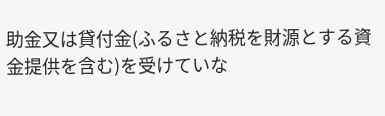助金又は貸付金(ふるさと納税を財源とする資金提供を含む)を受けていな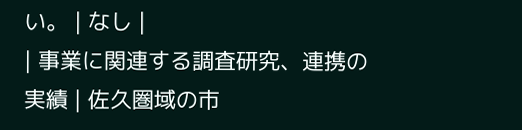い。 | なし |
| 事業に関連する調査研究、連携の実績 | 佐久圏域の市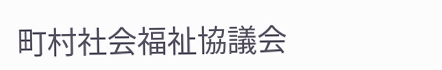町村社会福祉協議会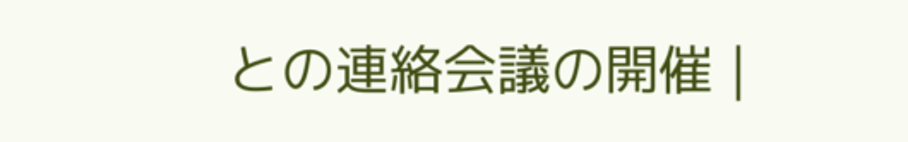との連絡会議の開催 |